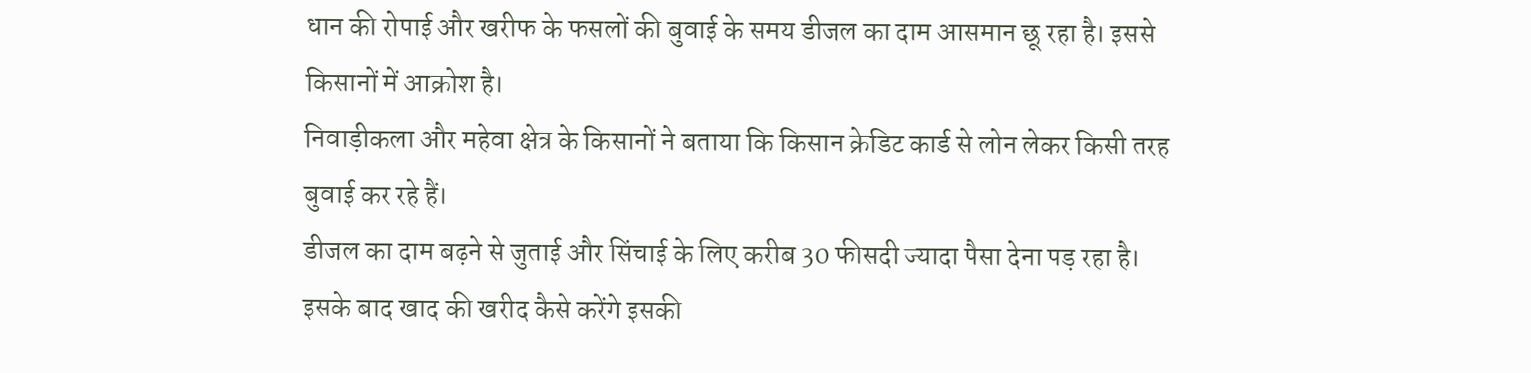धान की रोपाई और खरीफ के फसलों की बुवाई के समय डीजल का दाम आसमान छू रहा है। इससे किसानों में आक्रोश है।
निवाड़ीकला और महेवा क्षेत्र के किसानों ने बताया कि किसान क्रेडिट कार्ड से लोन लेकर किसी तरह बुवाई कर रहे हैं।
डीजल का दाम बढ़ने से जुताई और सिंचाई के लिए करीब 30 फीसदी ज्यादा पैसा देना पड़ रहा है। इसके बाद खाद की खरीद कैसे करेंगे इसकी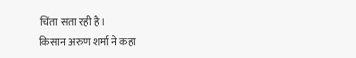चिंता सता रही है।
किसान अरुण शर्मा ने कहा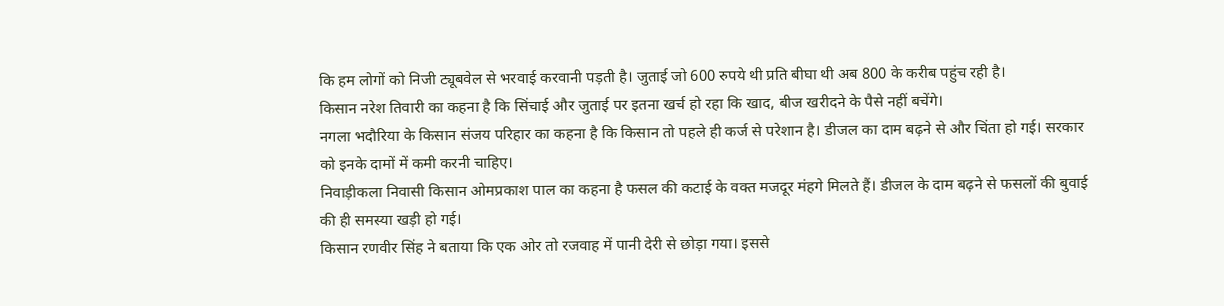कि हम लोगों को निजी ट्यूबवेल से भरवाई करवानी पड़ती है। जुताई जो 600 रुपये थी प्रति बीघा थी अब 800 के करीब पहुंच रही है।
किसान नरेश तिवारी का कहना है कि सिंचाई और जुताई पर इतना खर्च हो रहा कि खाद, बीज खरीदने के पैसे नहीं बचेंगे।
नगला भदौरिया के किसान संजय परिहार का कहना है कि किसान तो पहले ही कर्ज से परेशान है। डीजल का दाम बढ़ने से और चिंता हो गई। सरकार को इनके दामों में कमी करनी चाहिए।
निवाड़ीकला निवासी किसान ओमप्रकाश पाल का कहना है फसल की कटाई के वक्त मजदूर मंहगे मिलते हैं। डीजल के दाम बढ़ने से फसलों की बुवाई की ही समस्या खड़ी हो गई।
किसान रणवीर सिंह ने बताया कि एक ओर तो रजवाह में पानी देरी से छोड़ा गया। इससे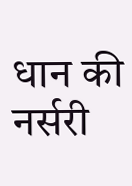धान की नर्सरी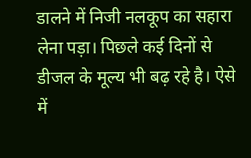डालने में निजी नलकूप का सहारा लेना पड़ा। पिछले कई दिनों से डीजल के मूल्य भी बढ़ रहे है। ऐसे में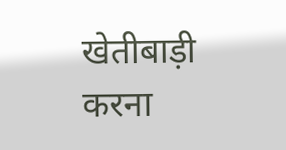खेतीबाड़ी करना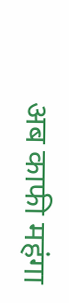अब काफी महंगा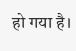हो गया है।